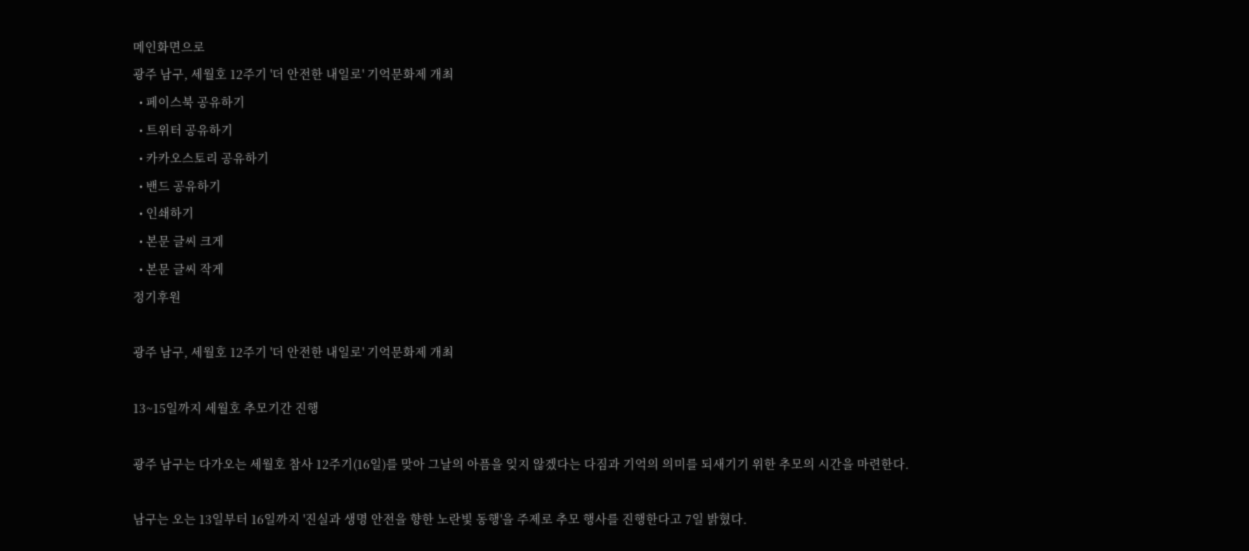메인화면으로
광주 남구, 세월호 12주기 '더 안전한 내일로' 기억문화제 개최
  • 페이스북 공유하기
  • 트위터 공유하기
  • 카카오스토리 공유하기
  • 밴드 공유하기
  • 인쇄하기
  • 본문 글씨 크게
  • 본문 글씨 작게
정기후원

광주 남구, 세월호 12주기 '더 안전한 내일로' 기억문화제 개최

13~15일까지 세월호 추모기간 진행

광주 남구는 다가오는 세월호 참사 12주기(16일)를 맞아 그날의 아픔을 잊지 않겠다는 다짐과 기억의 의미를 되새기기 위한 추모의 시간을 마련한다.

남구는 오는 13일부터 16일까지 '진실과 생명 안전을 향한 노란빛 동행'을 주제로 추모 행사를 진행한다고 7일 밝혔다.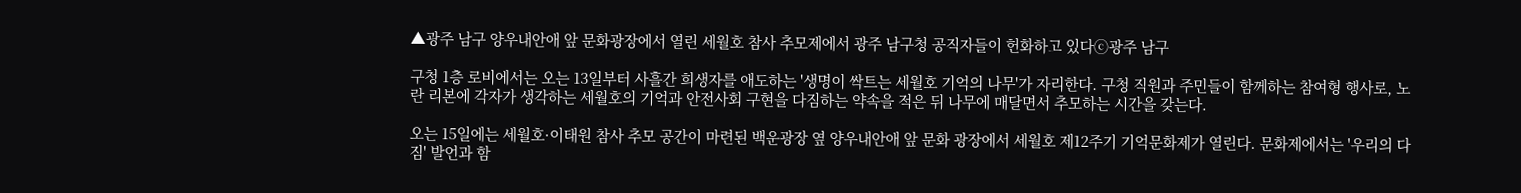▲광주 남구 양우내안애 앞 문화광장에서 열린 세월호 참사 추모제에서 광주 남구청 공직자들이 헌화하고 있다ⓒ광주 남구

구청 1층 로비에서는 오는 13일부터 사흘간 희생자를 애도하는 '생명이 싹트는 세월호 기억의 나무'가 자리한다. 구청 직원과 주민들이 함께하는 참여형 행사로, 노란 리본에 각자가 생각하는 세월호의 기억과 안전사회 구현을 다짐하는 약속을 적은 뒤 나무에 매달면서 추모하는 시간을 갖는다.

오는 15일에는 세월호·이태원 참사 추모 공간이 마련된 백운광장 옆 양우내안애 앞 문화 광장에서 세월호 제12주기 기억문화제가 열린다. 문화제에서는 '우리의 다짐' 발언과 함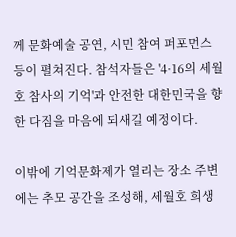께 문화예술 공연, 시민 참여 퍼포먼스 등이 펼쳐진다. 참석자들은 '4·16의 세월호 참사의 기억'과 안전한 대한민국을 향한 다짐을 마음에 되새길 예정이다.

이밖에 기억문화제가 열리는 장소 주변에는 추모 공간을 조성해, 세월호 희생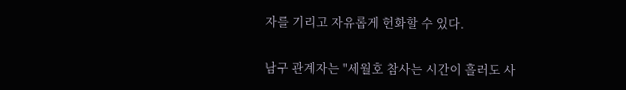자를 기리고 자유롭게 헌화할 수 있다.

남구 관계자는 "세월호 참사는 시간이 흘러도 사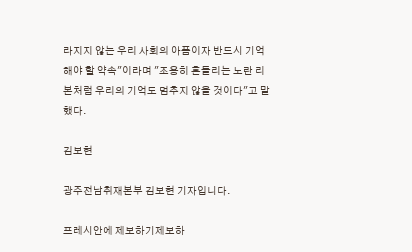라지지 않는 우리 사회의 아픔이자 반드시 기억해야 할 약속"이라며 "조용히 흔들리는 노란 리본처럼 우리의 기억도 멈추지 않을 것이다"고 말했다.

김보현

광주전남취재본부 김보현 기자입니다.

프레시안에 제보하기제보하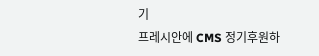기
프레시안에 CMS 정기후원하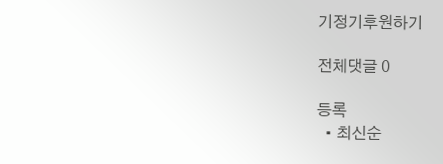기정기후원하기

전체댓글 0

등록
  • 최신순